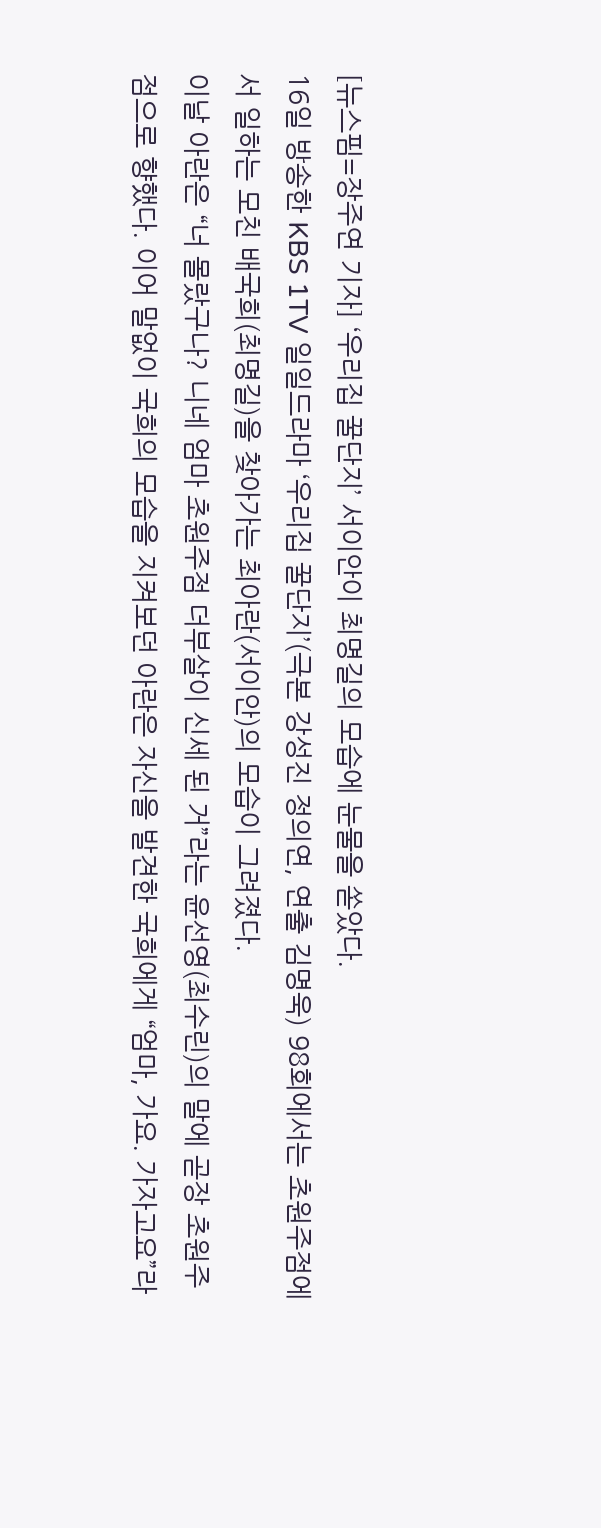[뉴스핌=장주연 기자] ‘우리집 꿀단지’ 서이안이 최명길의 모습에 눈물을 쏟았다.
16일 방송한 KBS 1TV 일일드라마 ‘우리집 꿀단지’(극본 강성진 정의연, 연출 김명욱) 98회에서는 초원주점에서 일하는 모친 배국희(최명길)을 찾아가는 최아란(서이안)의 모습이 그려졌다.
이날 아란은 “너 몰랐구나? 니네 엄마 초원주점 더부살이 신세 된 거”라는 윤선영(최수린)의 말에 곧장 초원주점으로 향했다. 이어 말없이 국희의 모습을 지켜보던 아란은 자신을 발견한 국희에게 “엄마, 가요. 가자고요”라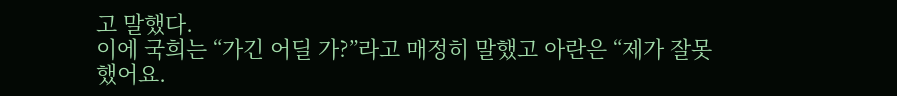고 말했다.
이에 국희는 “가긴 어딜 가?”라고 매정히 말했고 아란은 “제가 잘못했어요.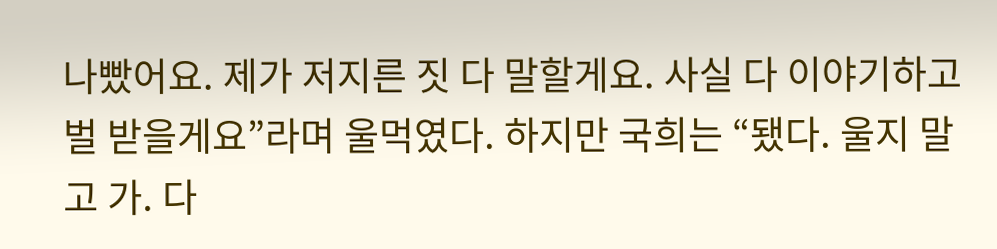나빴어요. 제가 저지른 짓 다 말할게요. 사실 다 이야기하고 벌 받을게요”라며 울먹였다. 하지만 국희는 “됐다. 울지 말고 가. 다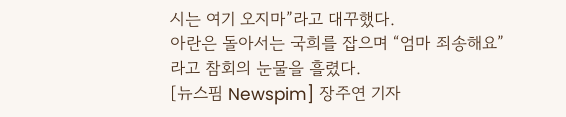시는 여기 오지마”라고 대꾸했다.
아란은 돌아서는 국희를 잡으며 “엄마 죄송해요”라고 참회의 눈물을 흘렸다.
[뉴스핌 Newspim] 장주연 기자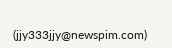(jjy333jjy@newspim.com)